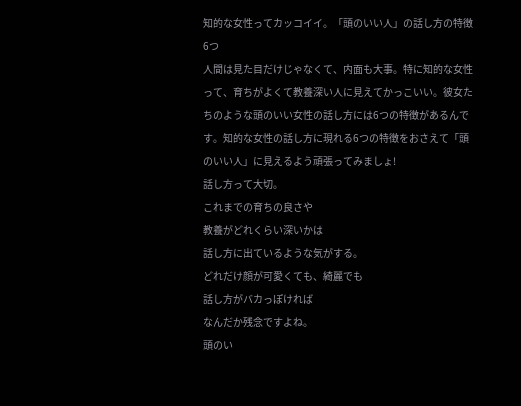知的な女性ってカッコイイ。「頭のいい人」の話し方の特徴6つ
人間は見た目だけじゃなくて、内面も大事。特に知的な女性って、育ちがよくて教養深い人に見えてかっこいい。彼女たちのような頭のいい女性の話し方には6つの特徴があるんです。知的な女性の話し方に現れる6つの特徴をおさえて「頭のいい人」に見えるよう頑張ってみましょ!
話し方って大切。
これまでの育ちの良さや
教養がどれくらい深いかは
話し方に出ているような気がする。
どれだけ顔が可愛くても、綺麗でも
話し方がバカっぽければ
なんだか残念ですよね。
頭のい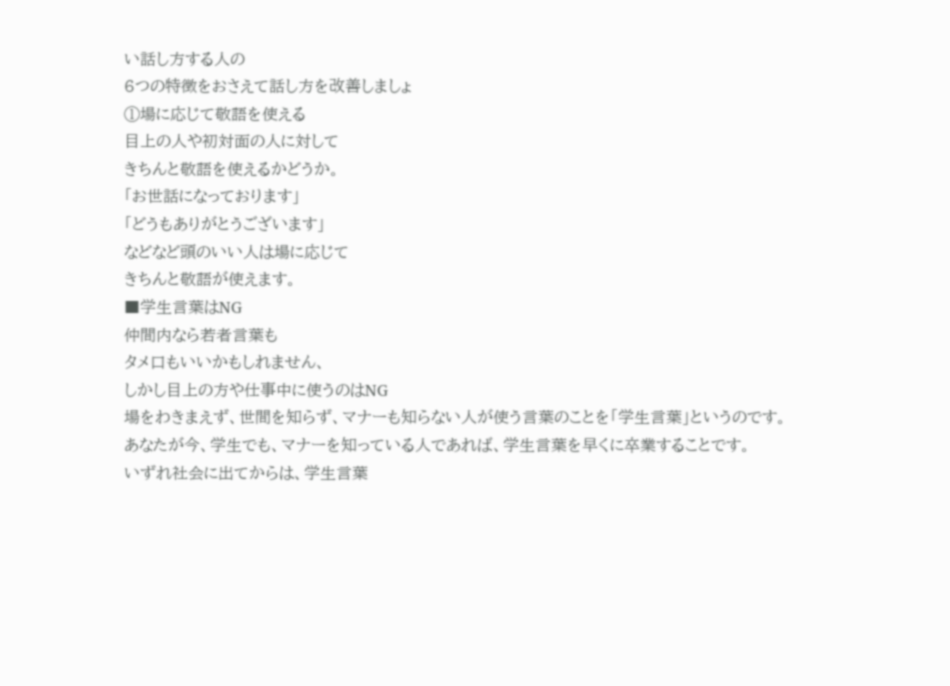い話し方する人の
6つの特徴をおさえて話し方を改善しましょ
①場に応じて敬語を使える
目上の人や初対面の人に対して
きちんと敬語を使えるかどうか。
「お世話になっております」
「どうもありがとうございます」
などなど頭のいい人は場に応じて
きちんと敬語が使えます。
■学生言葉はNG
仲間内なら若者言葉も
タメ口もいいかもしれません、
しかし目上の方や仕事中に使うのはNG
場をわきまえず、世間を知らず、マナーも知らない人が使う言葉のことを「学生言葉」というのです。
あなたが今、学生でも、マナーを知っている人であれば、学生言葉を早くに卒業することです。
いずれ社会に出てからは、学生言葉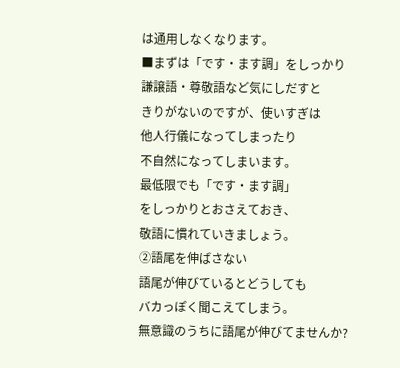は通用しなくなります。
■まずは「です・ます調」をしっかり
謙譲語・尊敬語など気にしだすと
きりがないのですが、使いすぎは
他人行儀になってしまったり
不自然になってしまいます。
最低限でも「です・ます調」
をしっかりとおさえておき、
敬語に慣れていきましょう。
②語尾を伸ばさない
語尾が伸びているとどうしても
バカっぽく聞こえてしまう。
無意識のうちに語尾が伸びてませんか?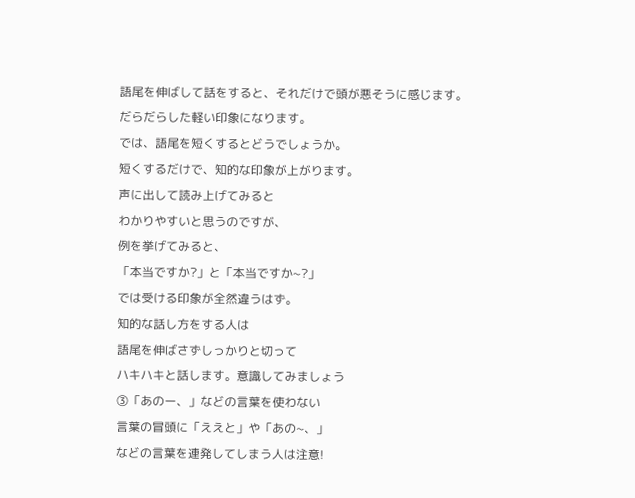語尾を伸ばして話をすると、それだけで頭が悪そうに感じます。
だらだらした軽い印象になります。
では、語尾を短くするとどうでしょうか。
短くするだけで、知的な印象が上がります。
声に出して読み上げてみると
わかりやすいと思うのですが、
例を挙げてみると、
「本当ですか?」と「本当ですか~?」
では受ける印象が全然違うはず。
知的な話し方をする人は
語尾を伸ばさずしっかりと切って
ハキハキと話します。意識してみましょう
③「あのー、」などの言葉を使わない
言葉の冒頭に「ええと」や「あの~、」
などの言葉を連発してしまう人は注意!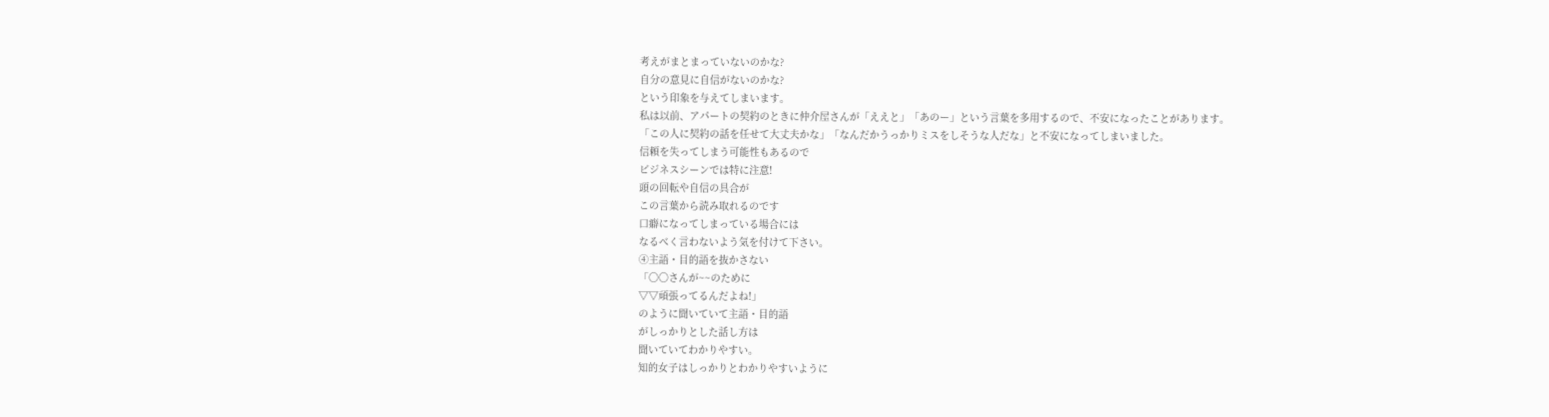考えがまとまっていないのかな?
自分の意見に自信がないのかな?
という印象を与えてしまいます。
私は以前、アパートの契約のときに仲介屋さんが「ええと」「あのー」という言葉を多用するので、不安になったことがあります。
「この人に契約の話を任せて大丈夫かな」「なんだかうっかりミスをしそうな人だな」と不安になってしまいました。
信頼を失ってしまう可能性もあるので
ビジネスシーンでは特に注意!
頭の回転や自信の具合が
この言葉から読み取れるのです
口癖になってしまっている場合には
なるべく言わないよう気を付けて下さい。
④主語・目的語を抜かさない
「〇〇さんが~~のために
▽▽頑張ってるんだよね!」
のように聞いていて主語・目的語
がしっかりとした話し方は
聞いていてわかりやすい。
知的女子はしっかりとわかりやすいように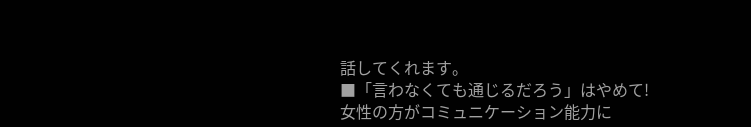話してくれます。
■「言わなくても通じるだろう」はやめて!
女性の方がコミュニケーション能力に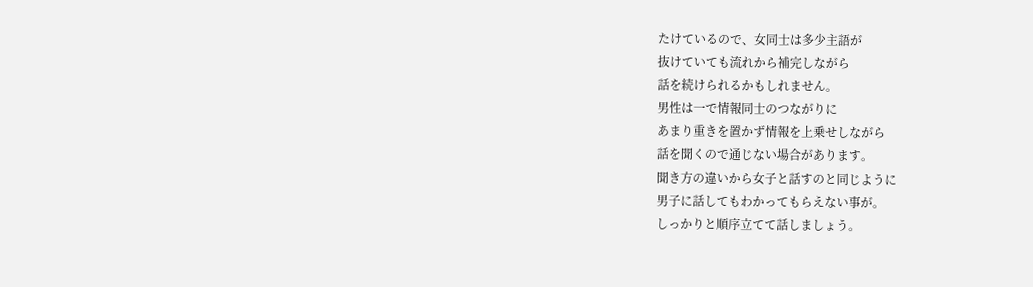たけているので、女同士は多少主語が
抜けていても流れから補完しながら
話を続けられるかもしれません。
男性は一で情報同士のつながりに
あまり重きを置かず情報を上乗せしながら
話を聞くので通じない場合があります。
聞き方の違いから女子と話すのと同じように
男子に話してもわかってもらえない事が。
しっかりと順序立てて話しましょう。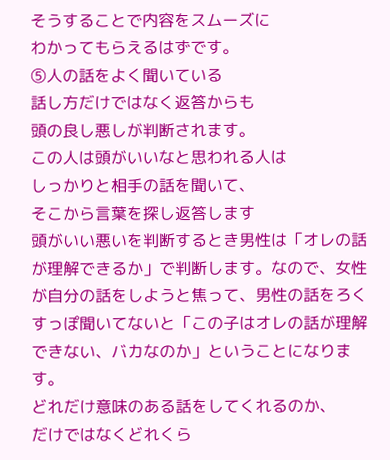そうすることで内容をスムーズに
わかってもらえるはずです。
⑤人の話をよく聞いている
話し方だけではなく返答からも
頭の良し悪しが判断されます。
この人は頭がいいなと思われる人は
しっかりと相手の話を聞いて、
そこから言葉を探し返答します
頭がいい悪いを判断するとき男性は「オレの話が理解できるか」で判断します。なので、女性が自分の話をしようと焦って、男性の話をろくすっぽ聞いてないと「この子はオレの話が理解できない、バカなのか」ということになります。
どれだけ意味のある話をしてくれるのか、
だけではなくどれくら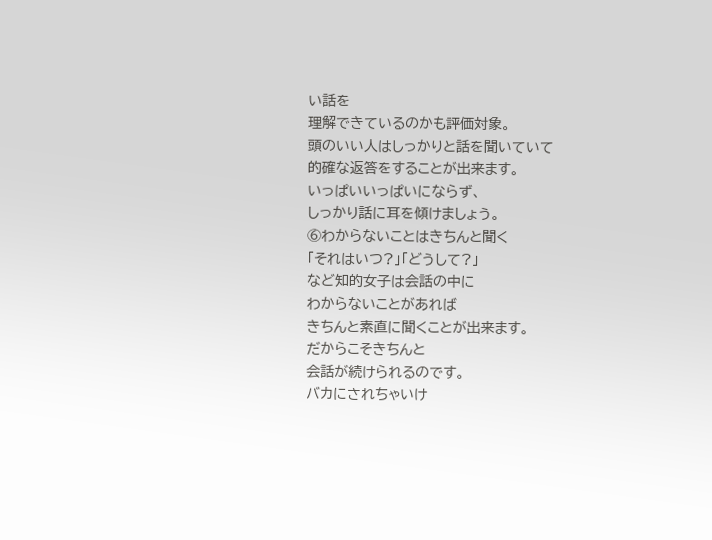い話を
理解できているのかも評価対象。
頭のいい人はしっかりと話を聞いていて
的確な返答をすることが出来ます。
いっぱいいっぱいにならず、
しっかり話に耳を傾けましょう。
⑥わからないことはきちんと聞く
「それはいつ?」「どうして?」
など知的女子は会話の中に
わからないことがあれば
きちんと素直に聞くことが出来ます。
だからこそきちんと
会話が続けられるのです。
バカにされちゃいけ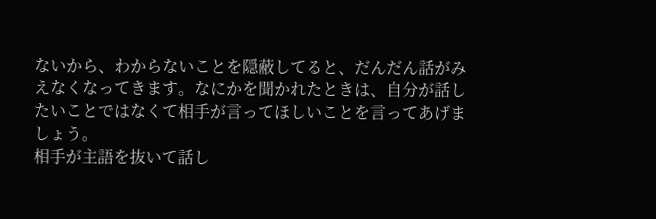ないから、わからないことを隠蔽してると、だんだん話がみえなくなってきます。なにかを聞かれたときは、自分が話したいことではなくて相手が言ってほしいことを言ってあげましょう。
相手が主語を抜いて話し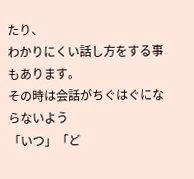たり、
わかりにくい話し方をする事もあります。
その時は会話がちぐはぐにならないよう
「いつ」「ど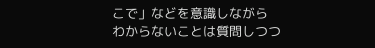こで」などを意識しながら
わからないことは質問しつつ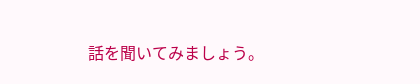話を聞いてみましょう。